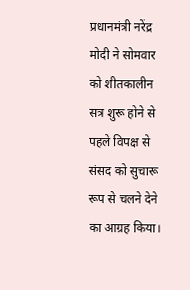प्रधानमंत्री नरेंद्र मोदी ने सोमवार को शीतकालीन सत्र शुरू होने से पहले विपक्ष से संसद को सुचारू रूप से चलने देने का आग्रह किया।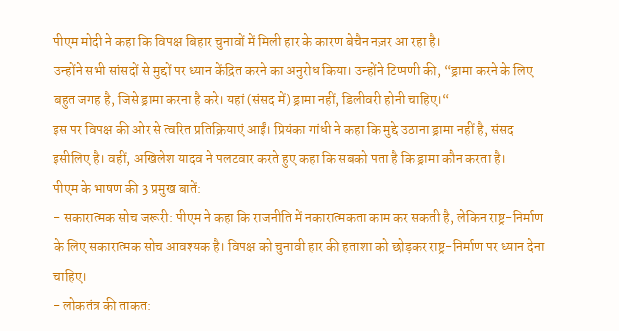पीएम मोदी ने कहा कि विपक्ष बिहार चुनावों में मिली हार के कारण बेचैन नज़र आ रहा है।
उन्होंने सभी सांसदों से मुद्दों पर ध्यान केंद्रित करने का अनुरोध किया। उन्होंने टिप्पणी की, “ड्रामा करने के लिए बहुत जगह है, जिसे ड्रामा करना है करे। यहां (संसद में) ड्रामा नहीं, डिलीवरी होनी चाहिए।“
इस पर विपक्ष की ओर से त्वरित प्रतिक्रियाएं आईं। प्रियंका गांधी ने कहा कि मुद्दे उठाना ड्रामा नहीं है, संसद इसीलिए है। वहीं, अखिलेश यादव ने पलटवार करते हुए कहा कि सबको पता है कि ड्रामा कौन करता है।
पीएम के भाषण की 3 प्रमुख बातें:
- सकारात्मक सोच जरूरी: पीएम ने कहा कि राजनीति में नकारात्मकता काम कर सकती है, लेकिन राष्ट्र-निर्माण के लिए सकारात्मक सोच आवश्यक है। विपक्ष को चुनावी हार की हताशा को छोड़कर राष्ट्र-निर्माण पर ध्यान देना चाहिए।
- लोकतंत्र की ताकत: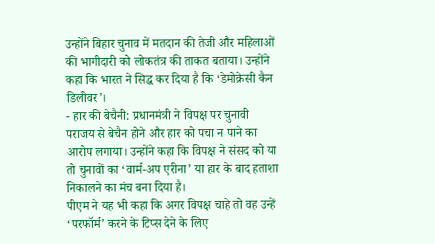उन्होंने बिहार चुनाव में मतदान की तेजी और महिलाओं की भागीदारी को लोकतंत्र की ताकत बताया। उन्होंने कहा कि भारत ने सिद्ध कर दिया है कि ‘डेमोक्रेसी कैन डिलीवर’।
- हार की बेचैनी: प्रधानमंत्री ने विपक्ष पर चुनावी पराजय से बेचैन होने और हार को पचा न पाने का आरोप लगाया। उन्होंने कहा कि विपक्ष ने संसद को या तो चुनावों का ‘वार्म-अप एरीना’ या हार के बाद हताशा निकालने का मंच बना दिया है।
पीएम ने यह भी कहा कि अगर विपक्ष चाहे तो वह उन्हें ‘परफॉर्म’ करने के टिप्स देने के लिए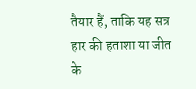तैयार हैं, ताकि यह सत्र हार की हताशा या जीत के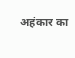अहंकार का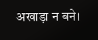अखाड़ा न बने।